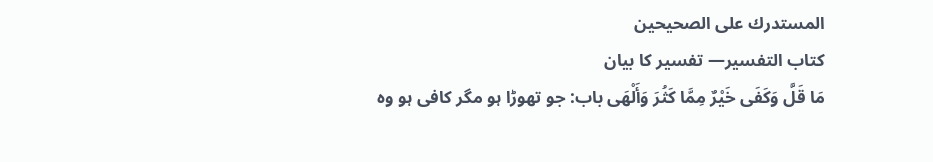المستدرك على الصحيحين
كتاب التفسير— تفسیر کا بیان
مَا قَلَّ وَكَفَى خَيْرٌ مِمَّا كَثُرَ وَأَلْهَى باب: جو تھوڑا ہو مگر کافی ہو وہ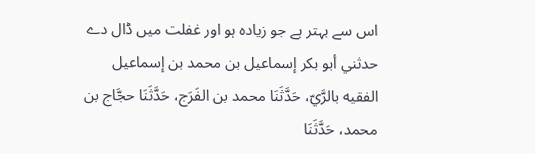اس سے بہتر ہے جو زیادہ ہو اور غفلت میں ڈال دے
حدثني أبو بكر إسماعيل بن محمد بن إسماعيل الفقيه بالرَّيّ، حَدَّثَنَا محمد بن الفَرَج، حَدَّثَنَا حجَّاج بن محمد، حَدَّثَنَا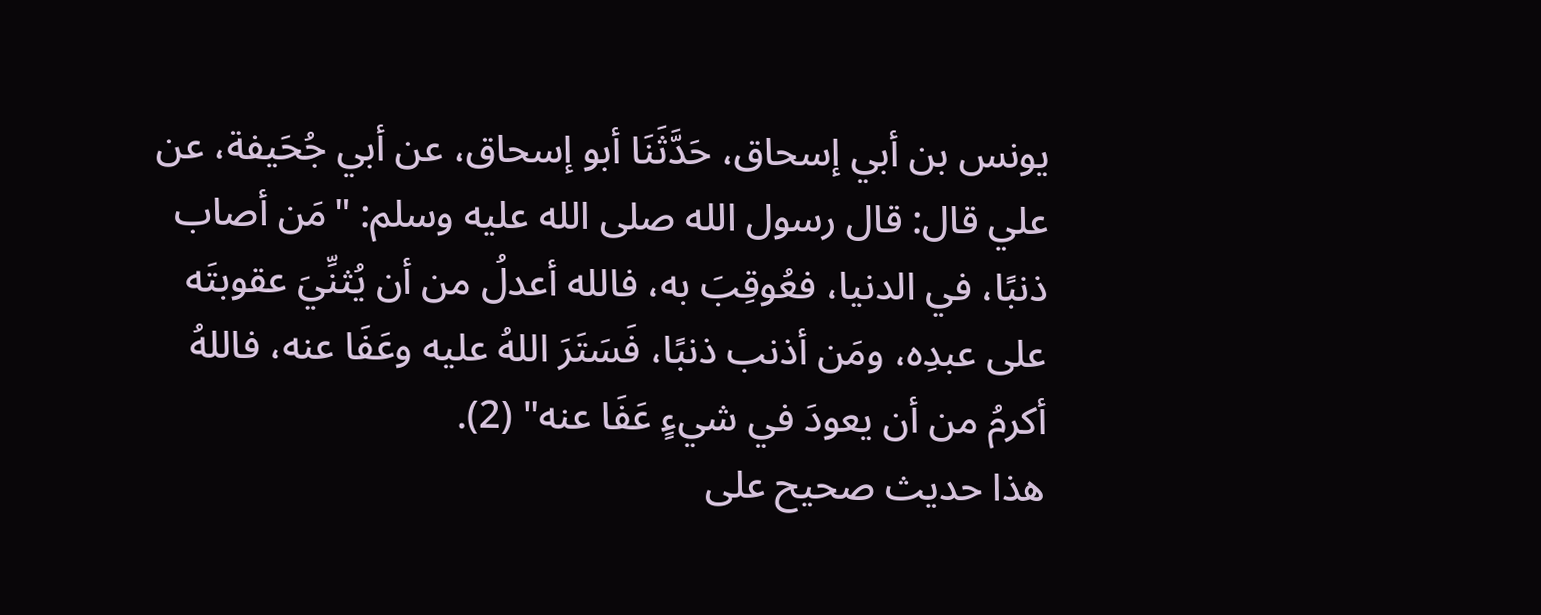يونس بن أبي إسحاق، حَدَّثَنَا أبو إسحاق، عن أبي جُحَيفة، عن علي قال: قال رسول الله صلى الله عليه وسلم: "مَن أصاب ذنبًا، في الدنيا، فعُوقِبَ به، فالله أعدلُ من أن يُثنِّيَ عقوبتَه على عبدِه، ومَن أذنب ذنبًا، فَسَتَرَ اللهُ عليه وعَفَا عنه، فاللهُ أكرمُ من أن يعودَ في شيءٍ عَفَا عنه" (2).
هذا حديث صحيح على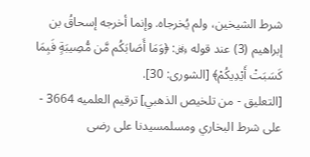شرط الشيخين، ولم يُخرجاه. وإنما أخرجه إسحاقُ بن إبراهيم (3) عند قوله ﷿: ﴿وَمَا أَصَابَكُم مَّن مُّصِيبَةٍ فَبِمَا كَسَبَتْ أَيْدِيكُمْ﴾ [الشورى: 30].
[التعليق - من تلخيص الذهبي] ترقيم العلميه 3664 - على شرط البخاري ومسلمسیدنا علی رضی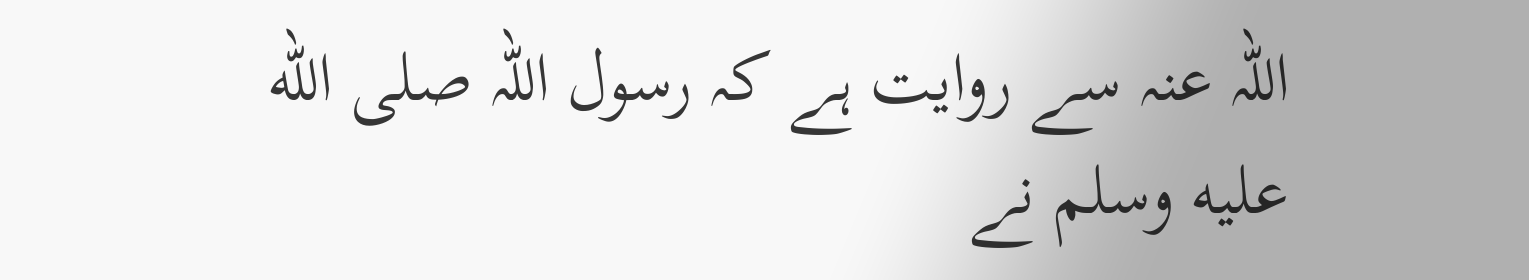اللہ عنہ سے روایت ہے کہ رسول اللہ صلى الله عليه وسلم نے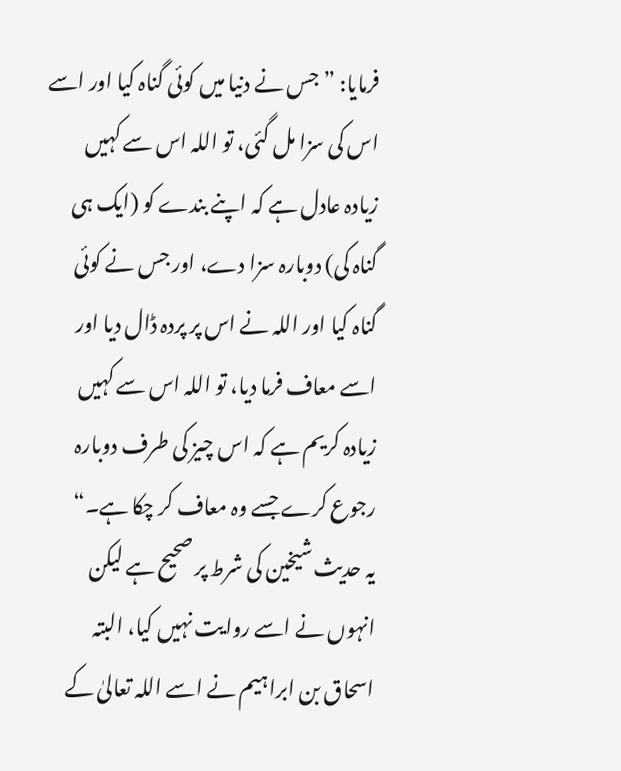فرمایا: ”جس نے دنیا میں کوئی گناہ کیا اور اسے اس کی سزا مل گئی، تو اللہ اس سے کہیں زیادہ عادل ہے کہ اپنے بندے کو (ایک ہی گناہ کی) دوبارہ سزا دے، اور جس نے کوئی گناہ کیا اور اللہ نے اس پر پردہ ڈال دیا اور اسے معاف فرما دیا، تو اللہ اس سے کہیں زیادہ کریم ہے کہ اس چیز کی طرف دوبارہ رجوع کرے جسے وہ معاف کر چکا ہے۔“
یہ حدیث شیخین کی شرط پر صحیح ہے لیکن انہوں نے اسے روایت نہیں کیا، البتہ اسحاق بن ابراہیم نے اسے اللہ تعالیٰ کے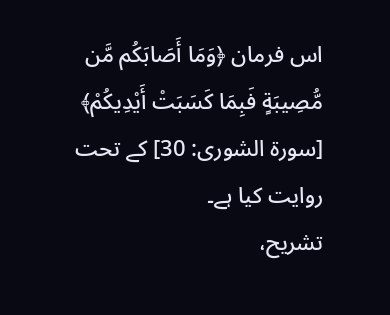اس فرمان ﴿وَمَا أَصَابَكُم مَّن مُّصِيبَةٍ فَبِمَا كَسَبَتْ أَيْدِيكُمْ﴾ [سورة الشورى: 30] کے تحت روایت کیا ہے۔
تشریح،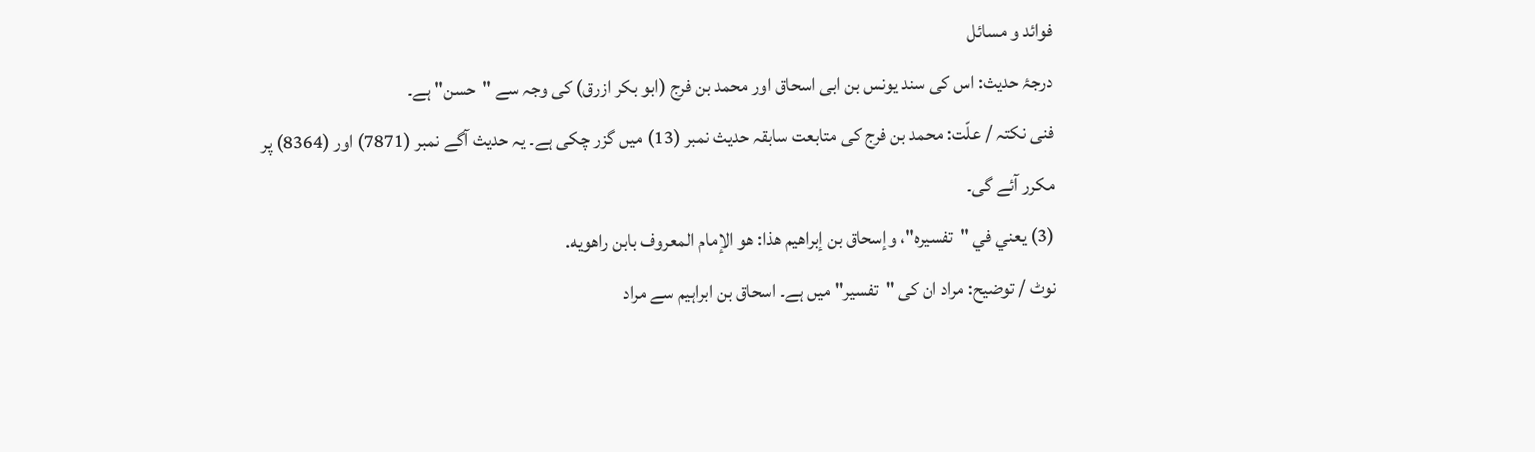فوائد و مسائل
درجۂ حدیث: اس کی سند یونس بن ابی اسحاق اور محمد بن فرج (ابو بکر ازرق) کی وجہ سے "حسن" ہے۔
فنی نکتہ / علّت: محمد بن فرج کی متابعت سابقہ حدیث نمبر (13) میں گزر چکی ہے۔ یہ حدیث آگے نمبر (7871) اور (8364) پر مکرر آئے گی۔
(3) يعني في "تفسيره"، وإسحاق بن إبراهيم هذا: هو الإمام المعروف بابن راهويه.
نوٹ / توضیح: مراد ان کی "تفسیر" میں ہے۔ اسحاق بن ابراہیم سے مراد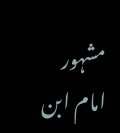مشہور امام ابن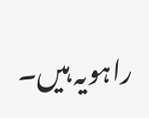راہویہ ہیں۔